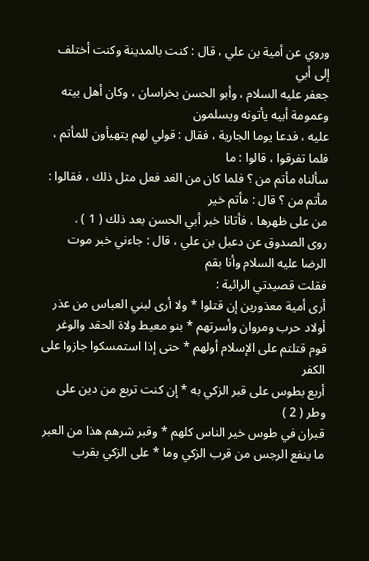وروي عن أمية بن علي ، قال : كنت بالمدينة وكنت أختلف إلى أبي
جعفر عليه السلام ، وأبو الحسن بخراسان ، وكان أهل بيته وعمومة أبيه يأتونه ويسلمون
عليه ، فدعا يوما الجارية ، فقال : قولي لهم يتهيأون للمأتم ، فلما تفرقوا ، قالوا : ما
سألناه مأتم من ؟ فلما كان من الغد فعل مثل ذلك ، فقالوا : مأتم من ؟ قال : مأتم خير
من على ظهرها ، فأتانا خبر أبي الحسن بعد ذلك ( 1 ) .
روى الصدوق عن دعبل بن علي ، قال : جاءني خبر موت الرضا عليه السلام وأنا بقم
فقلت قصيدتي الرائية :
أرى أمية معذورين إن قتلوا * ولا أرى لبني العباس من عذر
أولاد حرب ومروان وأسرتهم * بنو معيط ولاة الحقد والوغر
قوم قتلتم على الإسلام أولهم * حتى إذا استمسكوا جازوا على الكفر
أربع بطوس على قبر الزكي به * إن كنت تربع من دين على وطر ( 2 )
قبران في طوس خير الناس كلهم * وقبر شرهم هذا من العبر
ما ينفع الرجس من قرب الزكي وما * على الزكي بقرب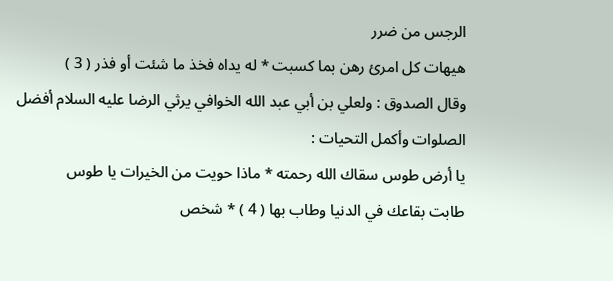الرجس من ضرر
هيهات كل امرئ رهن بما كسبت * له يداه فخذ ما شئت أو فذر ( 3 )
وقال الصدوق : ولعلي بن أبي عبد الله الخوافي يرثي الرضا عليه السلام أفضل
الصلوات وأكمل التحيات :
يا أرض طوس سقاك الله رحمته * ماذا حويت من الخيرات يا طوس
طابت بقاعك في الدنيا وطاب بها ( 4 ) * شخص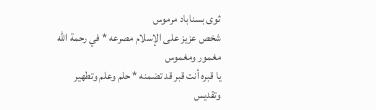ثوى بسناباد مرموس
شخص عزيز على الإسلام مصرعه * في رحمة الله مغمور ومغموس
يا قبره أنت قبر قد تضمنه * حلم وعلم وتطهير وتقديس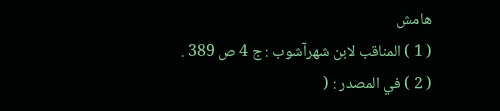هامش
( 1 ) المناقب لابن شهرآشوب : ج 4 ص 389 .
( 2 ) في المصدر : (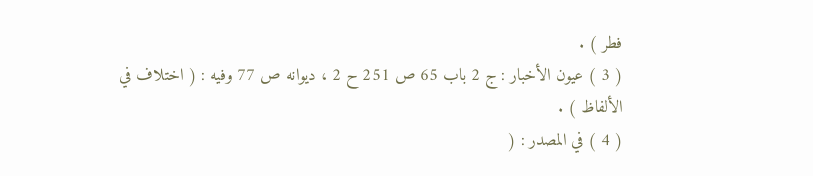فطر ) .
( 3 ) عيون الأخبار : ج 2 باب 65 ص 251 ح 2 ، ديوانه ص 77 وفيه : ( اختلاف في الألفاظ ) .
( 4 ) في المصدر : (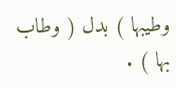وطيبها ) بدل ( وطاب بها ) .